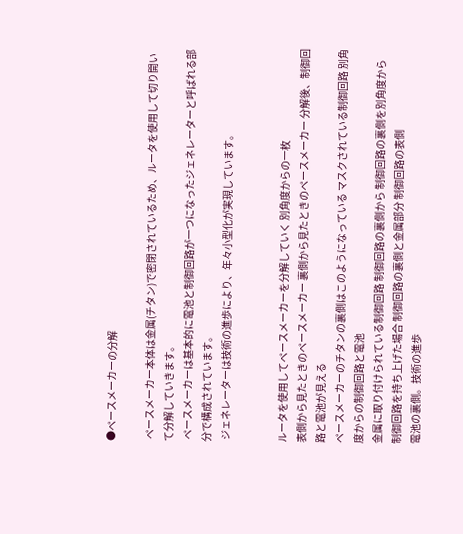●ペースメーカーの分解

 ペースメーカー本体は金属(チタン)で密閉されているため、ルータを使用して切り開いて分解していきます。
 ペースメーカーは基本的に電池と制御回路が一つになったジェネレーターと呼ばれる部分で構成されています。
 ジェネレーターは技術の進歩により、年々小型化が実現しています。


ルータを使用してペースメーカーを分解していく 別角度からの一枚
表側から見たときのペースメーカー 裏側から見たときのペースメーカー 分解後、制御回路と電池が見える
ペースメーカーのチタンの裏側はこのようになっている マスクされている制御回路 別角度からの制御回路と電池
金属に取り付けられている制御回路 制御回路の裏側から 制御回路の裏側を別角度から
制御回路を持ち上げた場合 制御回路の裏側と金属部分 制御回路の表側
電池の裏側。技術の進歩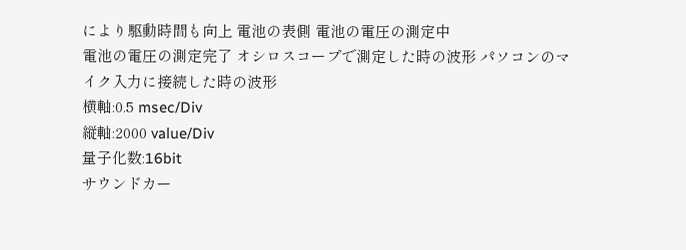により駆動時間も向上 電池の表側 電池の電圧の測定中
電池の電圧の測定完了 オシロスコープで測定した時の波形 パソコンのマイク入力に接続した時の波形
横軸:0.5 msec/Div
縦軸:2000 value/Div
量子化数:16bit
サウンドカー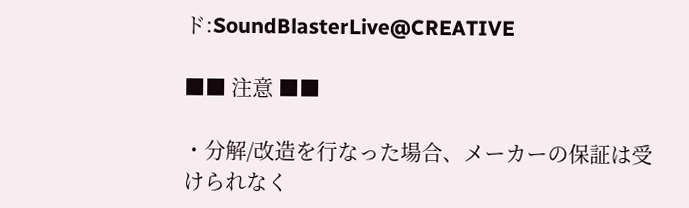ド:SoundBlasterLive@CREATIVE

■■ 注意 ■■

・分解/改造を行なった場合、メーカーの保証は受けられなく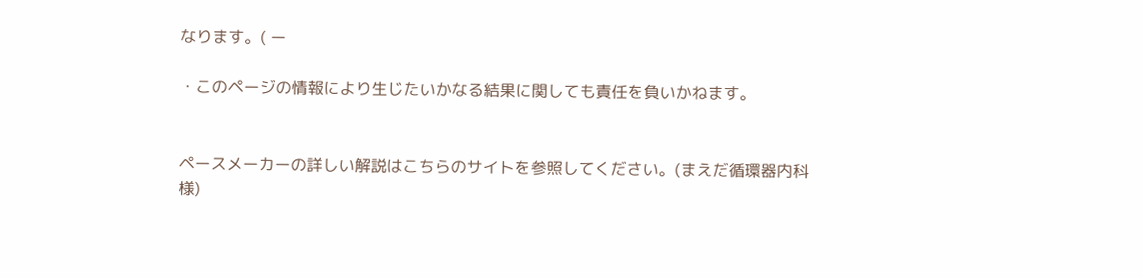なります。( ー

・このページの情報により生じたいかなる結果に関しても責任を負いかねます。


ペースメーカーの詳しい解説はこちらのサイトを参照してください。(まえだ循環器内科様)